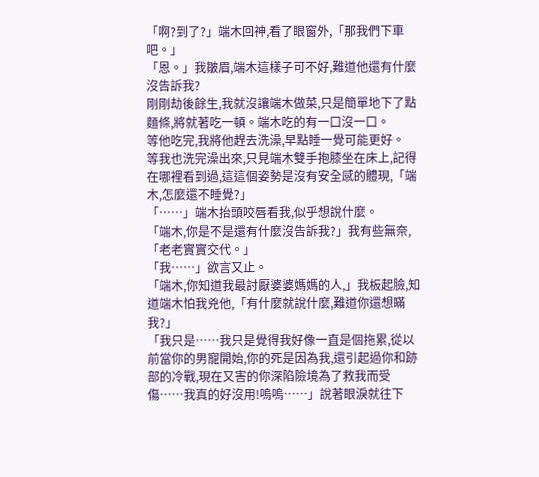「啊?到了?」端木回神,看了眼窗外,「那我們下車吧。」
「恩。」我皺眉,端木這樣子可不好,難道他還有什麼沒告訴我?
剛剛劫後餘生,我就沒讓端木做菜,只是簡單地下了點麵條,將就著吃一頓。端木吃的有一口沒一口。
等他吃完,我將他趕去洗澡,早點睡一覺可能更好。
等我也洗完澡出來,只見端木雙手抱膝坐在床上,記得在哪裡看到過,這這個姿勢是沒有安全感的體現,「端木,怎麼還不睡覺?」
「……」端木抬頭咬唇看我,似乎想說什麼。
「端木,你是不是還有什麼沒告訴我?」我有些無奈,「老老實實交代。」
「我……」欲言又止。
「端木,你知道我最討厭婆婆媽媽的人,」我板起臉,知道端木怕我兇他,「有什麼就說什麼,難道你還想瞞我?」
「我只是……我只是覺得我好像一直是個拖累,從以前當你的男寵開始,你的死是因為我,還引起過你和跡部的冷戰,現在又害的你深陷險境為了救我而受傷……我真的好沒用!嗚嗚……」說著眼淚就往下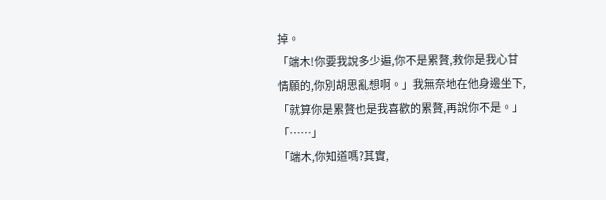掉。
「端木!你要我說多少遍,你不是累贅,救你是我心甘情願的,你別胡思亂想啊。」我無奈地在他身邊坐下,「就算你是累贅也是我喜歡的累贅,再說你不是。」
「……」
「端木,你知道嗎?其實,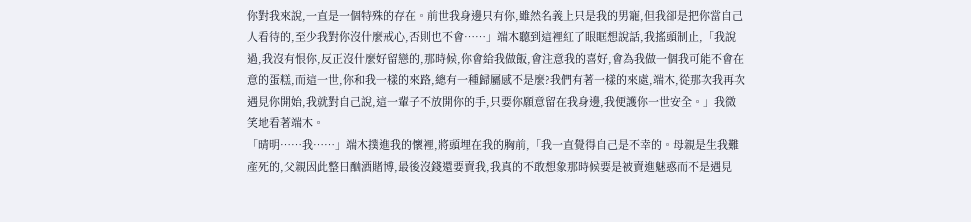你對我來說,一直是一個特殊的存在。前世我身邊只有你,雖然名義上只是我的男寵,但我卻是把你當自己人看待的,至少我對你沒什麼戒心,否則也不會……」端木聽到這裡紅了眼眶想說話,我搖頭制止,「我說過,我沒有恨你,反正沒什麼好留戀的,那時候,你會給我做飯,會注意我的喜好,會為我做一個我可能不會在意的蛋糕,而這一世,你和我一樣的來路,總有一種歸屬感不是麼?我們有著一樣的來處,端木,從那次我再次遇見你開始,我就對自己說,這一輩子不放開你的手,只要你願意留在我身邊,我便護你一世安全。」我微笑地看著端木。
「晴明……我……」端木撲進我的懷裡,將頭埋在我的胸前,「我一直覺得自己是不幸的。母親是生我難產死的,父親因此整日酗酒賭博,最後沒錢還要賣我,我真的不敢想象那時候要是被賣進魅惑而不是遇見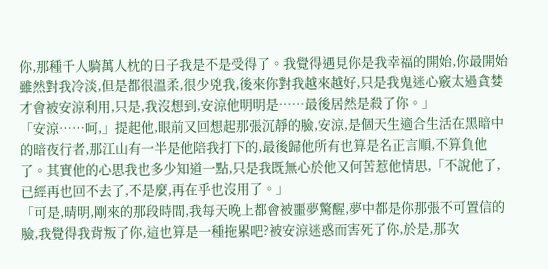你,那種千人騎萬人枕的日子我是不是受得了。我覺得遇見你是我幸福的開始,你最開始雖然對我冷淡,但是都很溫柔,很少兇我,後來你對我越來越好,只是我鬼迷心竅太過貪婪才會被安涼利用,只是,我沒想到,安涼他明明是……最後居然是殺了你。」
「安涼……呵,」提起他,眼前又回想起那張沉靜的臉,安涼,是個天生適合生活在黑暗中的暗夜行者,那江山有一半是他陪我打下的,最後歸他所有也算是名正言順,不算負他了。其實他的心思我也多少知道一點,只是我既無心於他又何苦惹他情思,「不說他了,已經再也回不去了,不是麼,再在乎也沒用了。」
「可是,晴明,剛來的那段時間,我每天晚上都會被噩夢驚醒,夢中都是你那張不可置信的臉,我覺得我背叛了你,這也算是一種拖累吧?被安涼迷惑而害死了你,於是,那次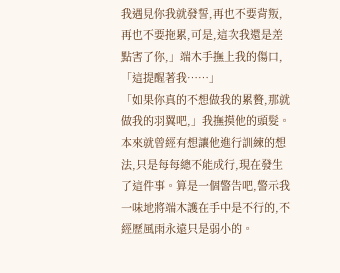我遇見你我就發誓,再也不要背叛,再也不要拖累,可是,這次我還是差點害了你,」端木手撫上我的傷口,「這提醒著我……」
「如果你真的不想做我的累贅,那就做我的羽翼吧,」我撫摸他的頭髮。本來就曾經有想讓他進行訓練的想法,只是每每總不能成行,現在發生了這件事。算是一個警告吧,警示我一味地將端木護在手中是不行的,不經歷風雨永遠只是弱小的。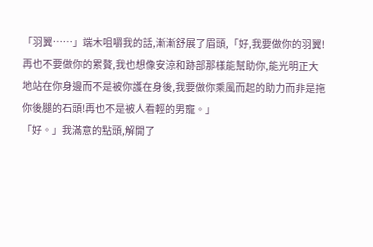「羽翼……」端木咀嚼我的話,漸漸舒展了眉頭,「好,我要做你的羽翼!再也不要做你的累贅,我也想像安涼和跡部那樣能幫助你,能光明正大地站在你身邊而不是被你護在身後,我要做你乘風而起的助力而非是拖你後腿的石頭!再也不是被人看輕的男寵。」
「好。」我滿意的點頭,解開了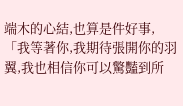端木的心結,也算是件好事,「我等著你,我期待張開你的羽翼,我也相信你可以驚豔到所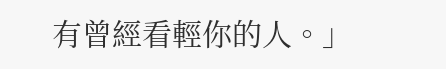有曾經看輕你的人。」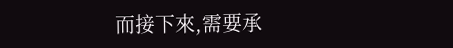而接下來,需要承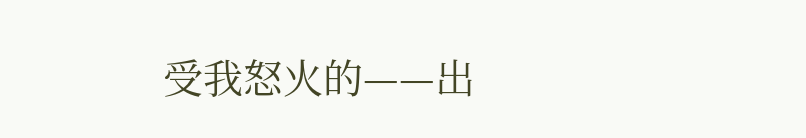受我怒火的——出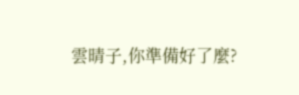雲晴子,你準備好了麼?